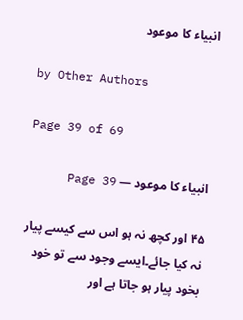انبیاء کا موعود

by Other Authors

Page 39 of 69

انبیاء کا موعود — Page 39

۴۵ اور کچھ نہ ہو اس سے کیسے پیار نہ کیا جائے۔ایسے وجود سے تو خود بخود پیار ہو جاتا ہے اور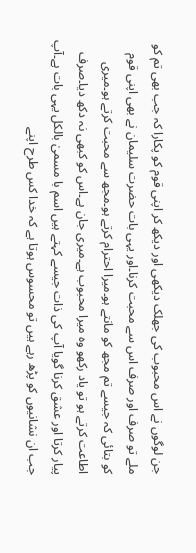جن لوگوں نے اس محبوب کی جھلک دیکھی اور دیکھ کر اپنی قوم کو پکارا کہ جب بھی تم کو ملے تو صرف اور صرف اس سے محبت کرنا۔اور یہی بات حضرت سلیمان نے بھی اپنی قوم کو بتائی کہ جیسے تم مجھ کو مانتے ہو۔میرا احترام کرتے ہو۔مجھ سے محبت کرتے ہو۔میری اطاعت کرتے ہو تو یاد رکھو وہ میرا محبوب ہے۔میری جان ہے۔اس کو کبھی نہ دکھ دیا۔صرف پیار کرتا اور عشق کرنا گویا آپ کی ذات جیسے کہتے ہیں اسم با مسمیٰ بالکل یہی بات ہے۔آپ جب ان نشانیوں کو پڑھ رہے ہیں تو محسوس ہوتا ہے کہ خدا کس طرح اپنے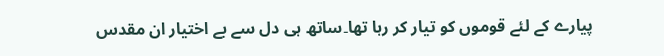پیارے کے لئے قوموں کو تیار کر رہا تھا۔ساتھ ہی دل سے بے اختیار ان مقدس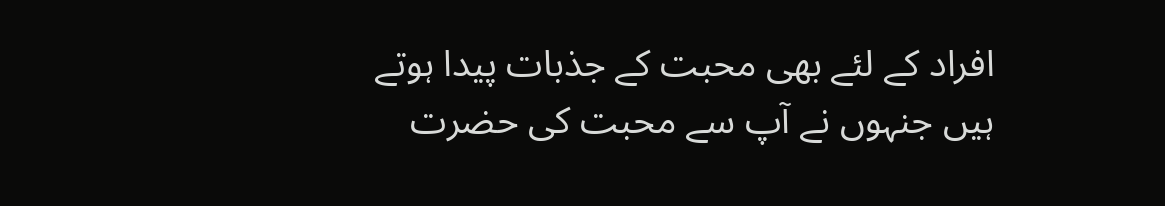افراد کے لئے بھی محبت کے جذبات پیدا ہوتے ہیں جنہوں نے آپ سے محبت کی حضرت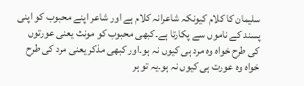سلیمان کا کلام کیونکہ شاعرانہ کلام ہے اور شاعر اپنے محبوب کو اپنی پسند کے ناموں سے پکارتا ہے۔کبھی محبوب کو مونث یعنی عورتوں کی طرح خواہ وہ مرد ہی کیوں نہ ہو۔اور کبھی مذکر یعنی مرد کی طرح خواہ وہ عورت ہی کیوں نہ ہو۔یہ تو ہر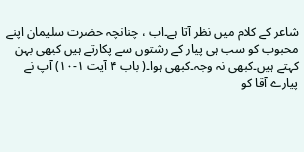شاعر کے کلام میں نظر آتا ہے۔اب ، چنانچہ حضرت سلیمان اپنے محبوب کو سب ہی پیار کے رشتوں سے پکارتے ہیں کبھی بہن کہتے ہیں۔کبھی نہ وجہ۔کبھی ہوا۔( باب ۴ آیت ۱-۱۰) آپ نے پیارے آقا کو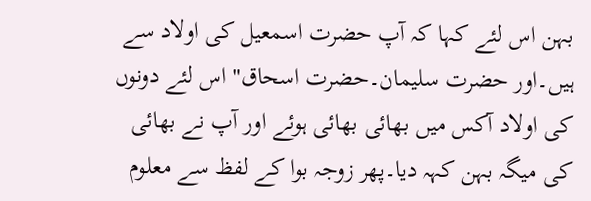بہن اس لئے کہا کہ آپ حضرت اسمعیل کی اولاد سے ہیں۔اور حضرت سلیمان۔حضرت اسحاق" اس لئے دونوں کی اولاد آکس میں بھائی بھائی ہوئے اور آپ نے بھائی کی میگہ بہن کہہ دیا۔پھر زوجہ بوا کے لفظ سے معلوم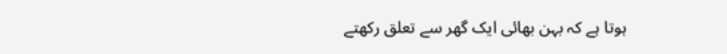ہوتا ہے کہ بہن بھائی ایک گھر سے تعلق رکھتے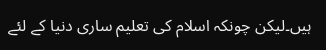ہیں۔لیکن چونکہ اسلام کی تعلیم ساری دنیا کے لئے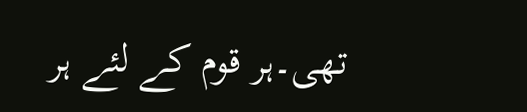تھی۔ہر قوم کے لئے ہر